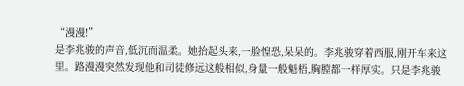“漫漫!”
是李兆骏的声音,低沉而温柔。她抬起头来,一脸惶恐,呆呆的。李兆骏穿着西服,刚开车来这里。路漫漫突然发现他和司徒修远这般相似,身量一般魁梧,胸膛都一样厚实。只是李兆骏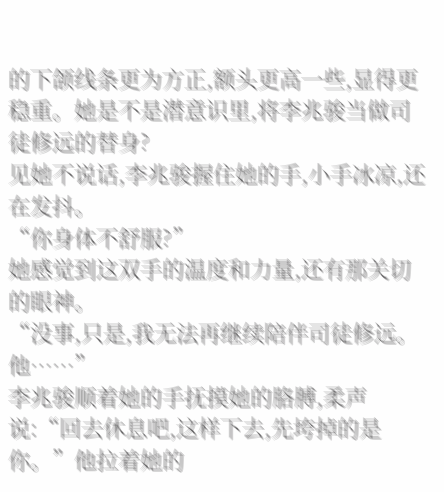的下颌线条更为方正,额头更高一些,显得更稳重。她是不是潜意识里,将李兆骏当做司徒修远的替身?
见她不说话,李兆骏握住她的手,小手冰凉,还在发抖。
“你身体不舒服?”
她感觉到这双手的温度和力量,还有那关切的眼神。
“没事,只是,我无法再继续陪伴司徒修远。他……”
李兆骏顺着她的手抚摸她的胳膊,柔声说:“回去休息吧,这样下去,先垮掉的是你。”他拉着她的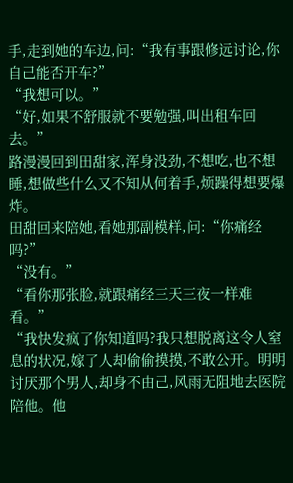手,走到她的车边,问:“我有事跟修远讨论,你自己能否开车?”
“我想可以。”
“好,如果不舒服就不要勉强,叫出租车回去。”
路漫漫回到田甜家,浑身没劲,不想吃,也不想睡,想做些什么又不知从何着手,烦躁得想要爆炸。
田甜回来陪她,看她那副模样,问:“你痛经吗?”
“没有。”
“看你那张脸,就跟痛经三天三夜一样难看。”
“我快发疯了你知道吗?我只想脱离这令人窒息的状况,嫁了人却偷偷摸摸,不敢公开。明明讨厌那个男人,却身不由己,风雨无阻地去医院陪他。他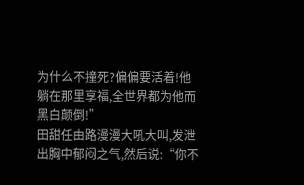为什么不撞死?偏偏要活着!他躺在那里享福,全世界都为他而黑白颠倒!”
田甜任由路漫漫大吼大叫,发泄出胸中郁闷之气,然后说:“你不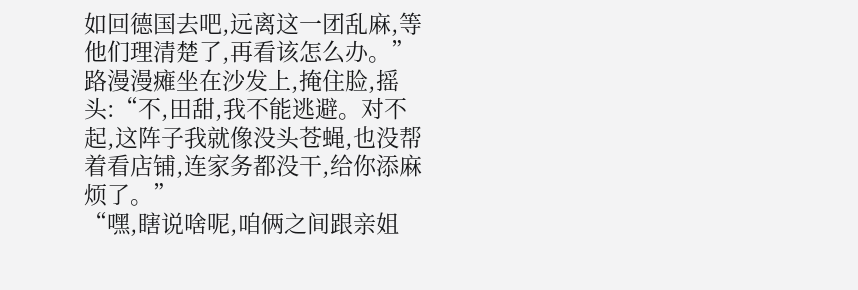如回德国去吧,远离这一团乱麻,等他们理清楚了,再看该怎么办。”
路漫漫瘫坐在沙发上,掩住脸,摇头:“不,田甜,我不能逃避。对不起,这阵子我就像没头苍蝇,也没帮着看店铺,连家务都没干,给你添麻烦了。”
“嘿,瞎说啥呢,咱俩之间跟亲姐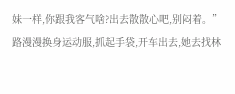妹一样,你跟我客气啥?出去散散心吧,别闷着。”
路漫漫换身运动服,抓起手袋,开车出去,她去找林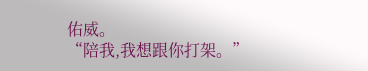佑威。
“陪我,我想跟你打架。”